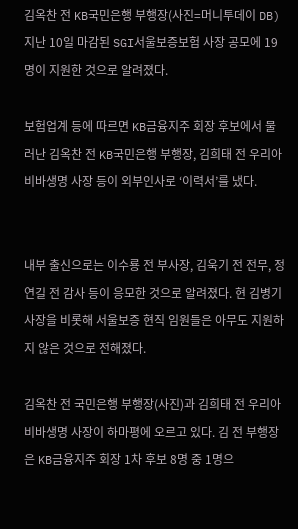김옥찬 전 KB국민은행 부행장(사진=머니투데이 DB)
지난 10일 마감된 SGI서울보증보험 사장 공모에 19명이 지원한 것으로 알려졌다.

보험업계 등에 따르면 KB금융지주 회장 후보에서 물러난 김옥찬 전 KB국민은행 부행장, 김희태 전 우리아비바생명 사장 등이 외부인사로 ‘이력서’를 냈다.


내부 출신으로는 이수룡 전 부사장, 김욱기 전 전무, 정연길 전 감사 등이 응모한 것으로 알려졌다. 현 김병기 사장을 비롯해 서울보증 현직 임원들은 아무도 지원하지 않은 것으로 전해졌다.

김옥찬 전 국민은행 부행장(사진)과 김희태 전 우리아비바생명 사장이 하마평에 오르고 있다. 김 전 부행장은 KB금융지주 회장 1차 후보 8명 중 1명으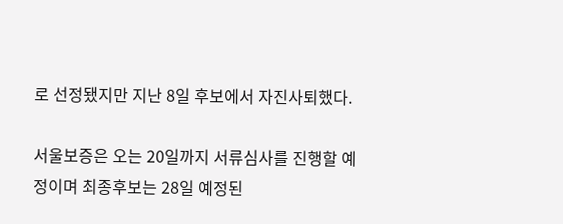로 선정됐지만 지난 8일 후보에서 자진사퇴했다.

서울보증은 오는 20일까지 서류심사를 진행할 예정이며 최종후보는 28일 예정된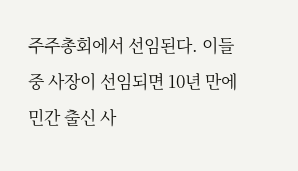주주총회에서 선임된다. 이들 중 사장이 선임되면 10년 만에 민간 출신 사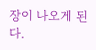장이 나오게 된다.